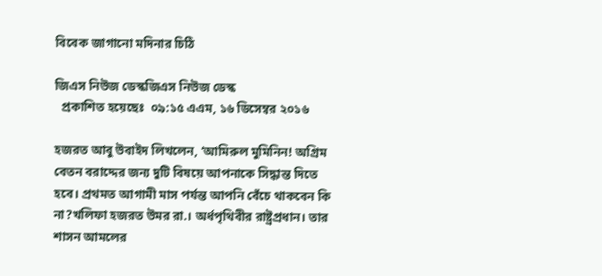বিবেক জাগানো মদিনার চিঠি

জিএস নিউজ ডেস্কজিএস নিউজ ডেস্ক
  প্রকাশিত হয়েছেঃ  ০৯:১৫ এএম, ১৬ ডিসেম্বর ২০১৬

হজরত আবু উবাইদ লিখলেন, ‘আমিরুল মুমিনিন! অগ্রিম বেতন বরাদ্দের জন্য দুটি বিষয়ে আপনাকে সিদ্ধান্ত দিতে হবে। প্রথমত আগামী মাস পর্যন্ত আপনি বেঁচে থাকবেন কি না?খলিফা হজরত উমর রা.। অর্ধপৃথিবীর রাষ্ট্রপ্রধান। তার শাসন আমলের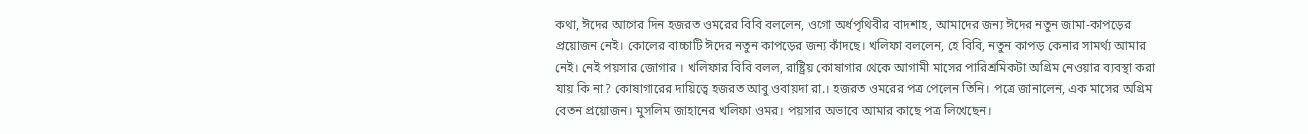কথা, ঈদের আগের দিন হজরত ওমরের বিবি বললেন, ওগো অর্ধপৃথিবীর বাদশাহ, আমাদের জন্য ঈদের নতুন জামা-কাপড়ের প্রয়োজন নেই। কোলের বাচ্চাটি ঈদের নতুন কাপড়ের জন্য কাঁদছে। খলিফা বললেন, হে বিবি, নতুন কাপড় কেনার সামর্থ্য আমার নেই। নেই পয়সার জোগার । খলিফার বিবি বলল, রাষ্ট্রিয় কোষাগার থেকে আগামী মাসের পারিশ্রমিকটা অগ্রিম নেওয়ার ব্যবস্থা করা যায় কি না? কোষাগারের দায়িত্বে হজরত আবু ওবায়দা রা.। হজরত ওমরের পত্র পেলেন তিনি। পত্রে জানালেন, এক মাসের অগ্রিম বেতন প্রয়োজন। মুসলিম জাহানের খলিফা ওমর। পয়সার অভাবে আমার কাছে পত্র লিখেছেন।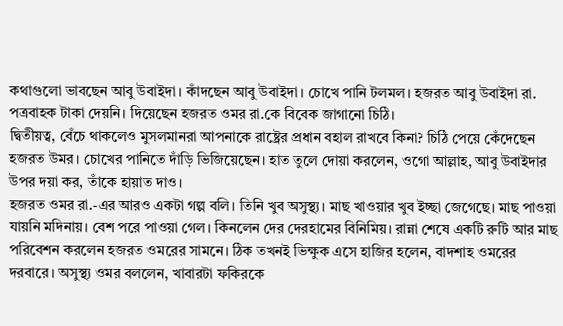কথাগুলো ভাবছেন আবু উবাইদা। কাঁদছেন আবু উবাইদা। চোখে পানি টলমল। হজরত আবু উবাইদা রা. পত্রবাহক টাকা দেয়নি। দিয়েছেন হজরত ওমর রা.কে বিবেক জাগানো চিঠি।
দ্বিতীয়ত্ব, বেঁচে থাকলেও মুসলমানরা আপনাকে রাষ্ট্রের প্রধান বহাল রাখবে কিনা? চিঠি পেয়ে কেঁদেছেন হজরত উমর। চোখের পানিতে দাঁড়ি ভিজিয়েছেন। হাত তুলে দোয়া করলেন, ওগো আল্লাহ, আবু উবাইদার উপর দয়া কর, তাঁকে হায়াত দাও।
হজরত ওমর রা.-এর আরও একটা গল্প বলি। তিনি খুব অসুস্থ্য। মাছ খাওয়ার খুব ইচ্ছা জেগেছে। মাছ পাওয়া যায়নি মদিনায়। বেশ পরে পাওয়া গেল। কিনলেন দের দেরহামের বিনিমিয়। রান্না শেষে একটি রুটি আর মাছ পরিবেশন করলেন হজরত ওমরের সামনে। ঠিক তখনই ভিক্ষুক এসে হাজির হলেন, বাদশাহ ওমরের দরবারে। অসুস্থ্য ওমর বললেন, খাবারটা ফকিরকে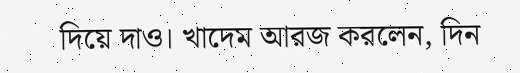দিয়ে দাও। খাদেম আরজ করলেন, দিন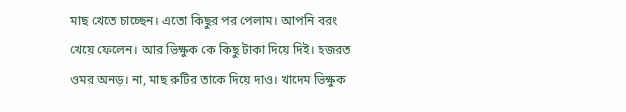মাছ খেতে চাচ্ছেন। এতো কিছুর পর পেলাম। আপনি বরং খেয়ে ফেলেন। আর ভিক্ষুক কে কিছু টাকা দিয়ে দিই। হজরত ওমর অনড়। না, মাছ রুটির তাকে দিয়ে দাও। খাদেম ভিক্ষুক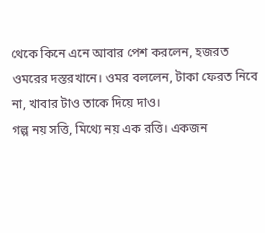থেকে কিনে এনে আবার পেশ করলেন, হজরত ওমরের দস্তরখানে। ওমর বললেন, টাকা ফেরত নিবে না, খাবার টাও তাকে দিয়ে দাও।
গল্প নয় সত্তি, মিথ্যে নয় এক রত্তি। একজন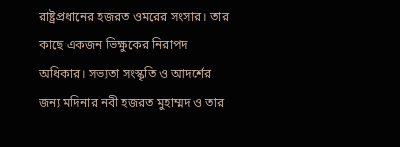রাষ্ট্রপ্রধানের হজরত ওমরের সংসার। তার কাছে একজন ভিক্ষুকের নিরাপদ অধিকার। সভ্যতা সংস্কৃতি ও আদর্শের জন্য মদিনার নবী হজরত মুহাম্মদ ও তার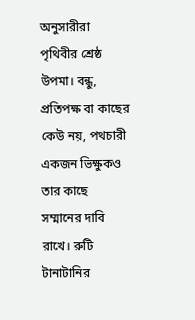অনুসারীরা পৃথিবীর শ্রেষ্ঠ উপমা। বন্ধু, প্রতিপক্ষ বা কাছের কেউ নয়, পথচারী একজন ভিক্ষুকও তার কাছে সম্মানের দাবি রাখে। রুটি টানাটানির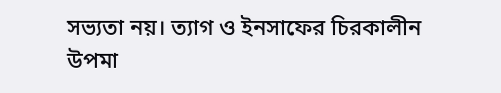সভ্যতা নয়। ত্যাগ ও ইনসাফের চিরকালীন উপমা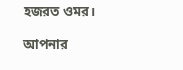হজরত ওমর।

আপনার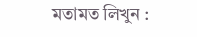মতামত লিখুন :